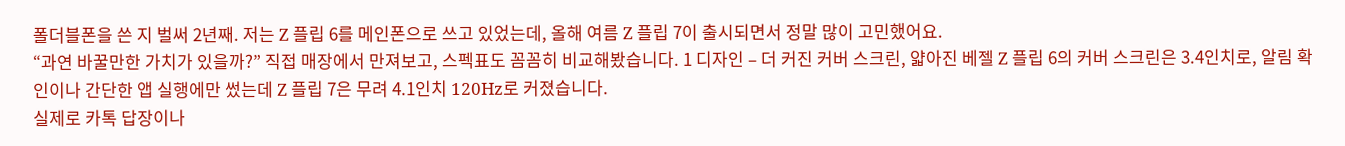폴더블폰을 쓴 지 벌써 2년째. 저는 Z 플립 6를 메인폰으로 쓰고 있었는데, 올해 여름 Z 플립 7이 출시되면서 정말 많이 고민했어요.
“과연 바꿀만한 가치가 있을까?” 직접 매장에서 만져보고, 스펙표도 꼼꼼히 비교해봤습니다. 1 디자인 – 더 커진 커버 스크린, 얇아진 베젤 Z 플립 6의 커버 스크린은 3.4인치로, 알림 확인이나 간단한 앱 실행에만 썼는데 Z 플립 7은 무려 4.1인치 120Hz로 커졌습니다.
실제로 카톡 답장이나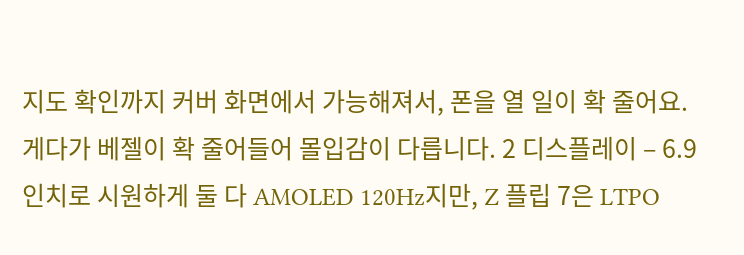지도 확인까지 커버 화면에서 가능해져서, 폰을 열 일이 확 줄어요. 게다가 베젤이 확 줄어들어 몰입감이 다릅니다. 2 디스플레이 – 6.9인치로 시원하게 둘 다 AMOLED 120Hz지만, Z 플립 7은 LTPO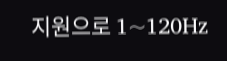지원으로 1~120Hz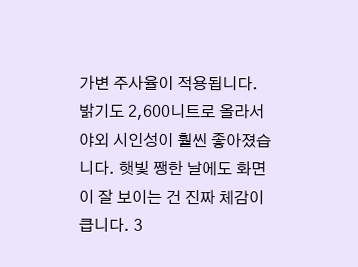가변 주사율이 적용됩니다.
밝기도 2,600니트로 올라서 야외 시인성이 훨씬 좋아졌습니다. 햇빛 쨍한 날에도 화면이 잘 보이는 건 진짜 체감이 큽니다. 3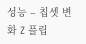성능 – 칩셋 변화 Z 플립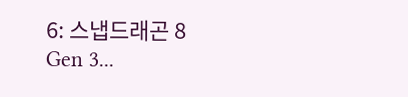6: 스냅드래곤 8 Gen 3...